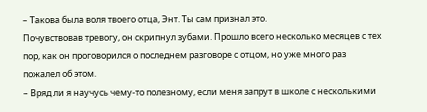– Такова была воля твоего отца, Энт. Ты сам признал это.
Почувствовав тревогу, он скрипнул зубами. Прошло всего несколько месяцев с тех пор, как он проговорился о последнем разговоре с отцом, но уже много раз пожалел об этом.
– Вряд ли я научусь чему-то полезному, если меня запрут в школе с несколькими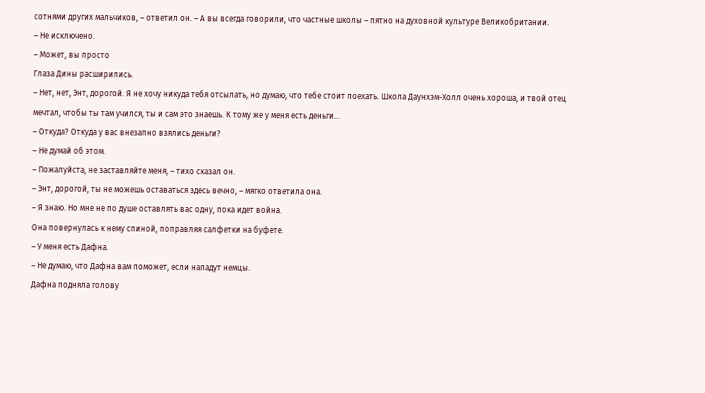сотнями других мальчиков, – ответил он. – А вы всегда говорили, что частные школы – пятно на духовной культуре Великобритании.
– Не исключено.
– Может, вы просто
Глаза Дины расширились.
– Нет, нет, Энт, дорогой. Я не хочу никуда тебя отсылать, но думаю, что тебе стоит поехать. Школа Даунхэм-Холл очень хороша, и твой отец мечтал, чтобы ты там учился, ты и сам это знаешь. К тому же у меня есть деньги…
– Откуда? Откуда у вас внезапно взялись деньги?
– Не думай об этом.
– Пожалуйста, не заставляйте меня, – тихо сказал он.
– Энт, дорогой, ты не можешь оставаться здесь вечно, – мягко ответила она.
– Я знаю. Но мне не по душе оставлять вас одну, пока идет война.
Она повернулась к нему спиной, поправляя салфетки на буфете.
– У меня есть Дафна.
– Не думаю, что Дафна вам поможет, если нападут немцы.
Дафна подняла голову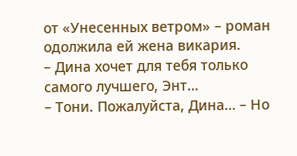от «Унесенных ветром» – роман одолжила ей жена викария.
– Дина хочет для тебя только самого лучшего, Энт…
– Тони. Пожалуйста, Дина… – Но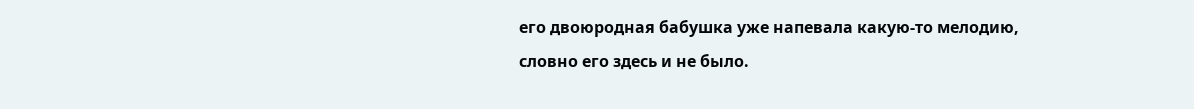его двоюродная бабушка уже напевала какую-то мелодию, словно его здесь и не было.